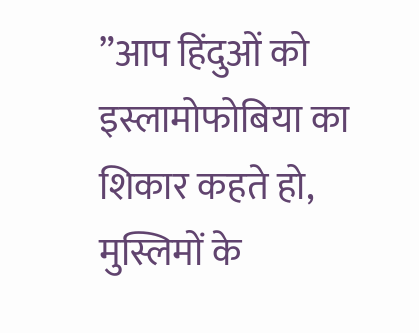”आप हिंदुओं को इस्लामोफोबिया का शिकार कहते हो, मुस्लिमों के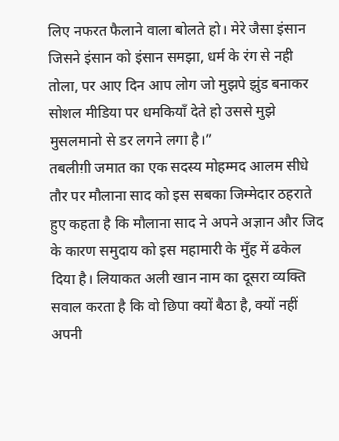लिए नफरत फैलाने वाला बोलते हो। मेरे जैसा इंसान जिसने इंसान को इंसान समझा, धर्म के रंग से नही तोला, पर आए दिन आप लोग जो मुझपे झुंड बनाकर सोशल मीडिया पर धमकियाँ देते हो उससे मुझे मुसलमानो से डर लगने लगा है।”
तबलीग़ी जमात का एक सदस्य मोहम्मद आलम सीधे तौर पर मौलाना साद को इस सबका जिम्मेदार ठहराते हुए कहता है कि मौलाना साद ने अपने अज्ञान और जिद के कारण समुदाय को इस महामारी के मुँह में ढकेल दिया है। लियाकत अली खान नाम का दूसरा व्यक्ति सवाल करता है कि वो छिपा क्यों बैठा है, क्यों नहीं अपनी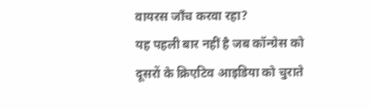वायरस जाँच करवा रहा?
यह पहली बार नहीं है जब कॉन्ग्रेस को दूसरों के क्रिएटिव आइडिया को चुराते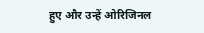हुए और उन्हें ओरिजिनल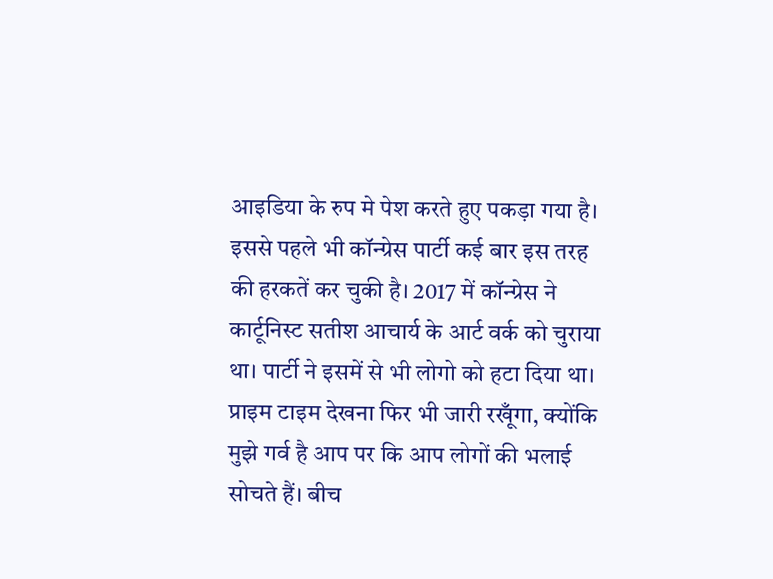आइडिया के रुप मे पेश करते हुए पकड़ा गया है। इससे पहले भी कॉन्ग्रेस पार्टी कई बार इस तरह की हरकतें कर चुकी है। 2017 में कॉन्ग्रेस ने कार्टूनिस्ट सतीश आचार्य के आर्ट वर्क को चुराया था। पार्टी ने इसमें से भी लोगो को हटा दिया था।
प्राइम टाइम देखना फिर भी जारी रखूँगा, क्योंकि मुझे गर्व है आप पर कि आप लोगों की भलाई सोचते हैं। बीच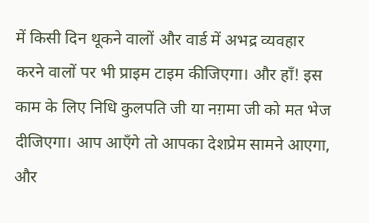में किसी दिन थूकने वालों और वार्ड में अभद्र व्यवहार करने वालों पर भी प्राइम टाइम कीजिएगा। और हाँ! इस काम के लिए निधि कुलपति जी या नग़मा जी को मत भेज दीजिएगा। आप आएँगे तो आपका देशप्रेम सामने आएगा, और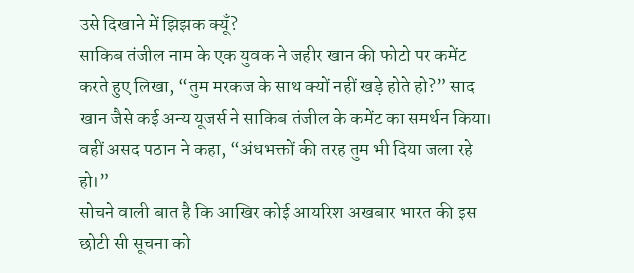उसे दिखाने में झिझक क्यूँ?
साकिब तंजील नाम के एक युवक ने जहीर खान की फोटो पर कमेंट करते हुए लिखा, “तुम मरकज के साथ क्यों नहीं खड़े होते हो?” साद खान जैसे कई अन्य यूजर्स ने साकिब तंजील के कमेंट का समर्थन किया। वहीं असद पठान ने कहा, “अंधभक्तों की तरह तुम भी दिया जला रहे हो।”
सोचने वाली बात है कि आखिर कोई आयरिश अखबार भारत की इस छोटी सी सूचना को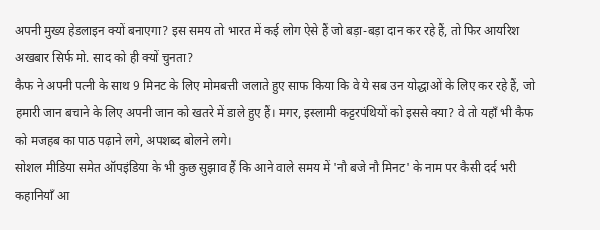अपनी मुख्य हेडलाइन क्यों बनाएगा? इस समय तो भारत में कई लोग ऐसे हैं जो बड़ा-बड़ा दान कर रहे हैं, तो फिर आयरिश अखबार सिर्फ मो. साद को ही क्यों चुनता?
कैफ ने अपनी पत्नी के साथ 9 मिनट के लिए मोमबत्ती जलाते हुए साफ किया कि वे ये सब उन योद्धाओं के लिए कर रहे हैं, जो हमारी जान बचाने के लिए अपनी जान को खतरे में डाले हुए हैं। मगर, इस्लामी कट्टरपंथियों को इससे क्या? वे तो यहाँ भी कैफ को मजहब का पाठ पढ़ाने लगे, अपशब्द बोलने लगे।
सोशल मीडिया समेत ऑपइंडिया के भी कुछ सुझाव हैं कि आने वाले समय में 'नौ बजे नौ मिनट' के नाम पर कैसी दर्द भरी कहानियाँ आ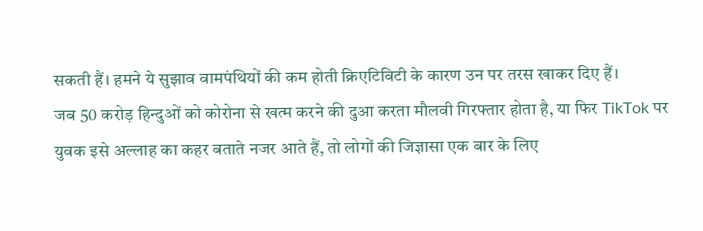सकती हैं। हमने ये सुझाव वामपंथियों की कम होती क्रिएटिविटी के कारण उन पर तरस खाकर दिए हैं।
जब 50 करोड़ हिन्दुओं को कोरोना से खत्म करने की दुआ करता मौलवी गिरफ्तार होता है, या फिर TikTok पर युवक इसे अल्लाह का कहर बताते नजर आते हैं, तो लोगों की जिज्ञासा एक बार के लिए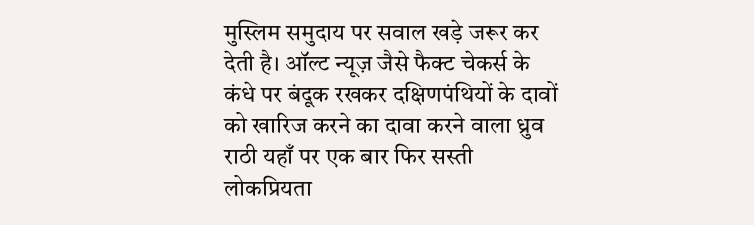मुस्लिम समुदाय पर सवाल खड़े जरूर कर देती है। ऑल्ट न्यूज़ जैसे फैक्ट चेकर्स के कंधे पर बंदूक रखकर दक्षिणपंथियों के दावों को खारिज करने का दावा करने वाला ध्रुव राठी यहाँ पर एक बार फिर सस्ती लोकप्रियता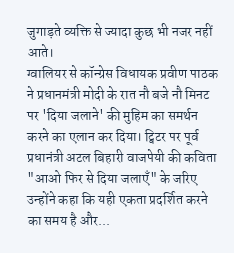जुगाड़ते व्यक्ति से ज्यादा कुछ भी नजर नहीं आते।
ग्वालियर से कॉन्ग्रेस विधायक प्रवीण पाठक ने प्रधानमंत्री मोदी के रात नौ बजे नौ मिनट पर 'दिया जलाने' की मुहिम का समर्थन करने का एलान कर दिया। ट्विटर पर पूर्व प्रधानंत्री अटल बिहारी वाजपेयी की कविता "आओ फिर से दिया जलाएँ" के जरिए उन्होंने कहा कि यही एकता प्रदर्शित करने का समय है और...